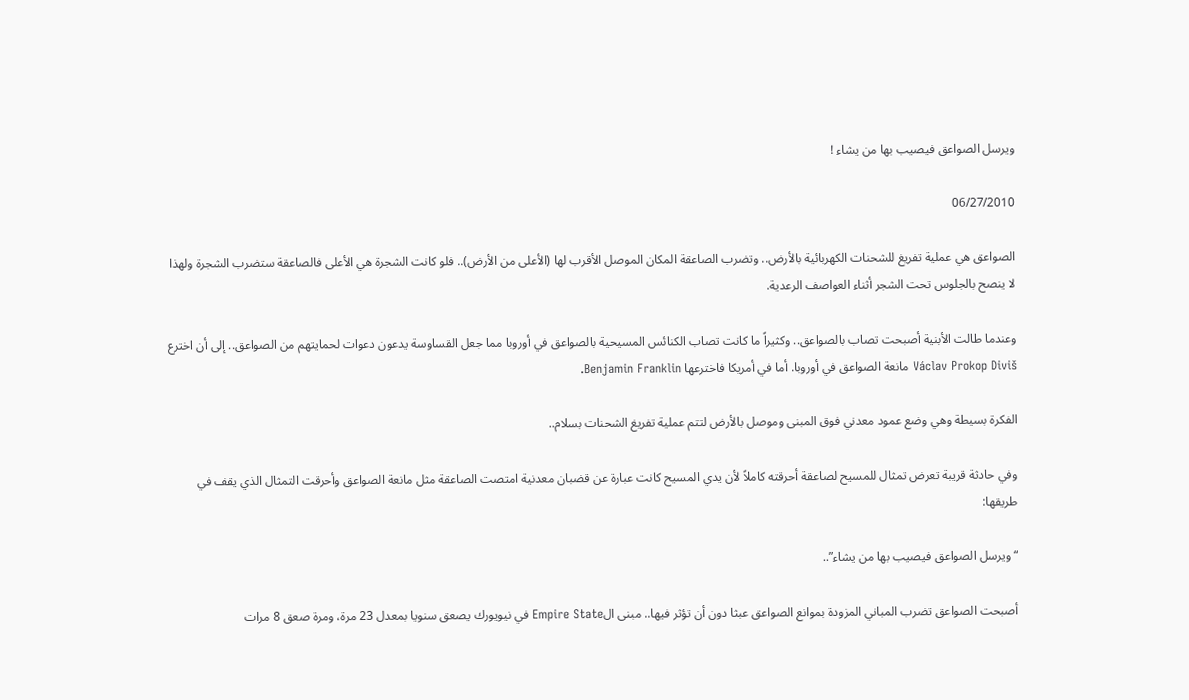ويرسل الصواعق فيصيب بها من يشاء !

06/27/2010

الصواعق هي عملية تفريغ للشحنات الكهربائية بالأرض.. وتضرب الصاعقة المكان الموصل الأقرب لها (الأعلى من الأرض).. فلو كانت الشجرة هي الأعلى فالصاعقة ستضرب الشجرة ولهذا لا ينصح بالجلوس تحت الشجر أثناء العواصف الرعدية.

وعندما طالت الأبنية أصبحت تصاب بالصواعق.. وكثيراً ما كانت تصاب الكنائس المسيحية بالصواعق في أوروبا مما جعل القساوسة يدعون دعوات لحمايتهم من الصواعق.. إلى أن اخترع Václav Prokop Diviš مانعة الصواعق في أوروبا. أما في أمريكا فاخترعها Benjamin Franklin.

الفكرة بسيطة وهي وضع عمود معدني فوق المبنى وموصل بالأرض لتتم عملية تفريغ الشحنات بسلام..

وفي حادثة قريبة تعرض تمثال للمسيح لصاعقة أحرقته كاملاً لأن يدي المسيح كانت عبارة عن قضبان معدنية امتصت الصاعقة مثل مانعة الصواعق وأحرقت التمثال الذي يقف في طريقها:

“ويرسل الصواعق فيصيب بها من يشاء”..

أصبحت الصواعق تضرب المباني المزودة بموانع الصواعق عبثا دون أن تؤثر فيها.. مبنى الEmpire State في نيويورك يصعق سنويا بمعدل 23 مرة، ومرة صعق 8 مرات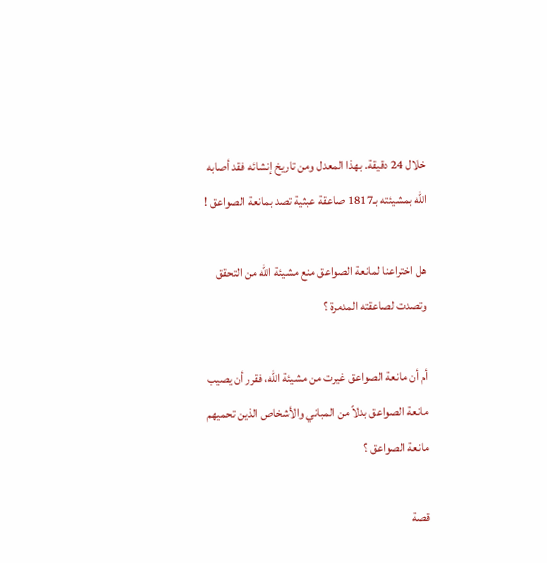خلال 24 دقيقة. بهذا المعدل ومن تاريخ إنشائه فقد أصابه الله بمشيئته بـ1817 صاعقة عبثية تصد بمانعة الصواعق !

هل اختراعنا لمانعة الصواعق منع مشيئة الله من التحقق وتصدت لصاعقته المدمرة ؟

أم أن مانعة الصواعق غيرت من مشيئة الله، فقرر أن يصيب مانعة الصواعق بدلاً من المباني والأشخاص الذين تحميهم مانعة الصواعق ؟

قصة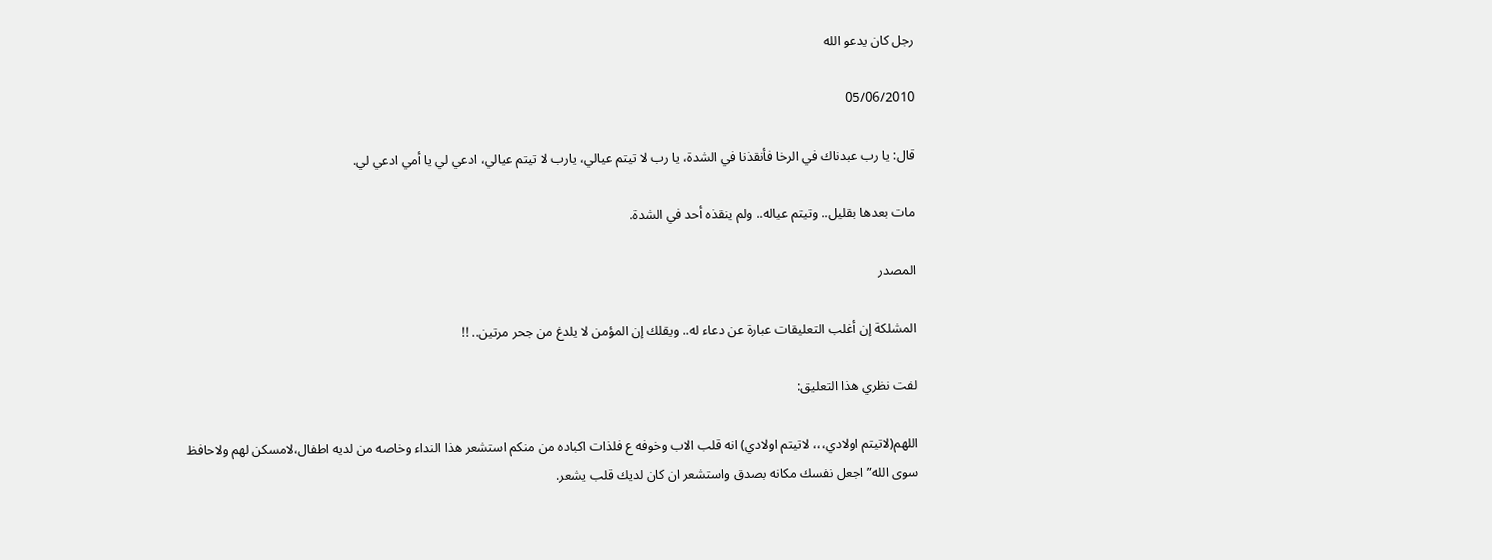رجل كان يدعو الله

05/06/2010

قال: يا رب عبدناك في الرخا فأنقذنا في الشدة، يا رب لا تيتم عيالي، يارب لا تيتم عيالي، ادعي لي يا أمي ادعي لي.

مات بعدها بقليل.. وتيتم عياله.. ولم ينقذه أحد في الشدة.

المصدر

المشلكة إن أغلب التعليقات عبارة عن دعاء له.. ويقلك إن المؤمن لا يلدغ من جحر مرتين.. !!

لفت نظري هذا التعليق:

اللهم(لاتيتم اولادي،،، لاتيتم اولادي) انه قلب الاب وخوفه ع فلذات اكباده من منكم استشعر هذا النداء وخاصه من لديه اطفال،لامسكن لهم ولاحافظ سوى الله” اجعل نفسك مكانه بصدق واستشعر ان كان لديك قلب يشعر.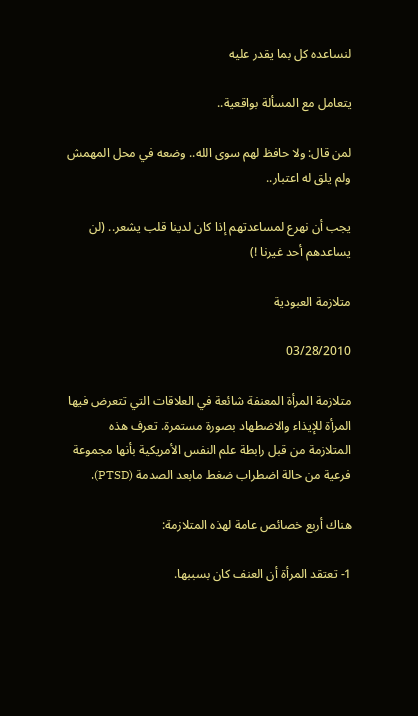لنساعده كل بما يقدر عليه

يتعامل مع المسألة بواقعية..

لمن قال: ولا حافظ لهم سوى الله.. وضعه في محل المهمش ولم يلق له اعتبار..

يجب أن نهرع لمساعدتهم إذا كان لدينا قلب يشعر.. (لن يساعدهم أحد غيرنا !)

متلازمة العبودية

03/28/2010

متلازمة المرأة المعنفة شائعة في العلاقات التي تتعرض فيها المرأة للإيذاء والاضطهاد بصورة مستمرة. تعرف هذه المتلازمة من قبل رابطة علم النفس الأمريكية بأنها مجموعة فرعية من حالة اضطراب ضغط مابعد الصدمة (PTSD).

هناك أربع خصائص عامة لهذه المتلازمة:

1- تعتقد المرأة أن العنف كان بسببها.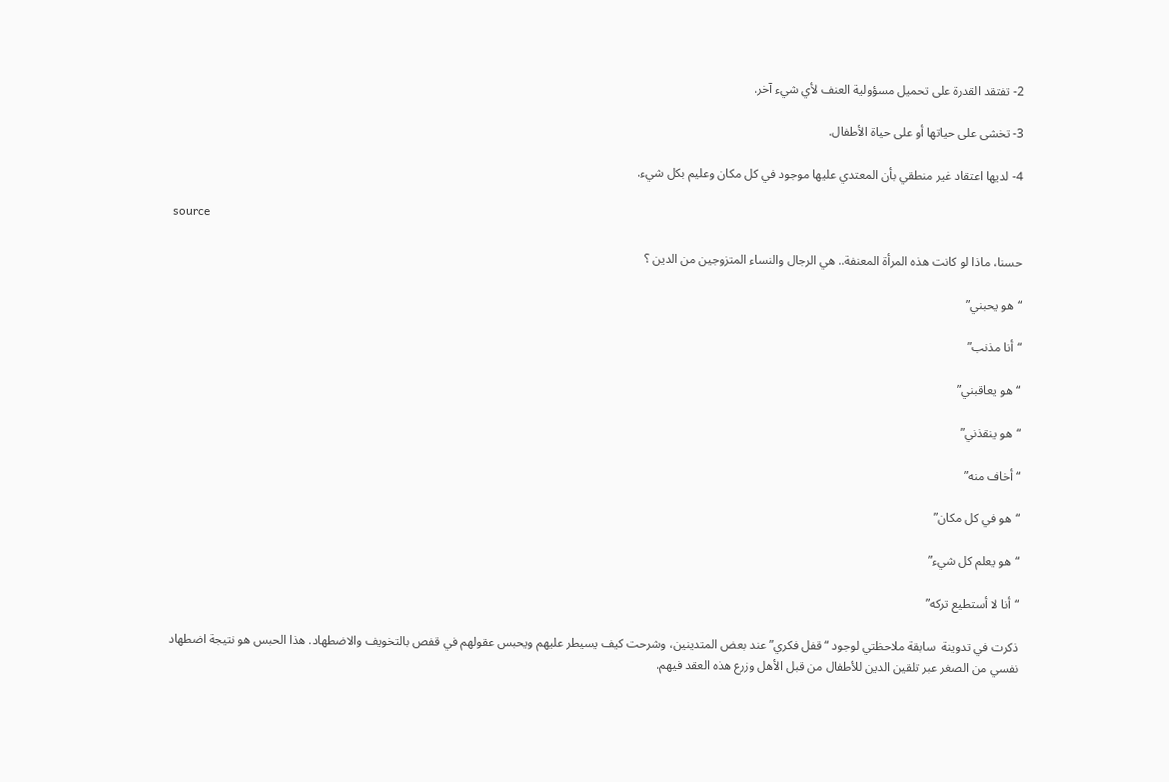2- تفتقد القدرة على تحميل مسؤولية العنف لأي شيء آخر.

3- تخشى على حياتها أو على حياة الأطفال.

4- لديها اعتقاد غير منطقي بأن المعتدي عليها موجود في كل مكان وعليم بكل شيء.

source

حسنا، ماذا لو كانت هذه المرأة المعنفة.. هي الرجال والنساء المتزوجين من الدين ؟

“هو يحبني”

“أنا مذنب”

“هو يعاقبني”

“هو ينقذني”

“أخاف منه”

“هو في كل مكان”

“هو يعلم كل شيء”

“أنا لا أستطيع تركه”

ذكرت في تدوينة  سابقة ملاحظتي لوجود “قفل فكري” عند بعض المتدينين، وشرحت كيف يسيطر عليهم ويحبس عقولهم في قفص بالتخويف والاضطهاد. هذا الحبس هو نتيجة اضطهاد نفسي من الصغر عبر تلقين الدين للأطفال من قبل الأهل وزرع هذه العقد فيهم.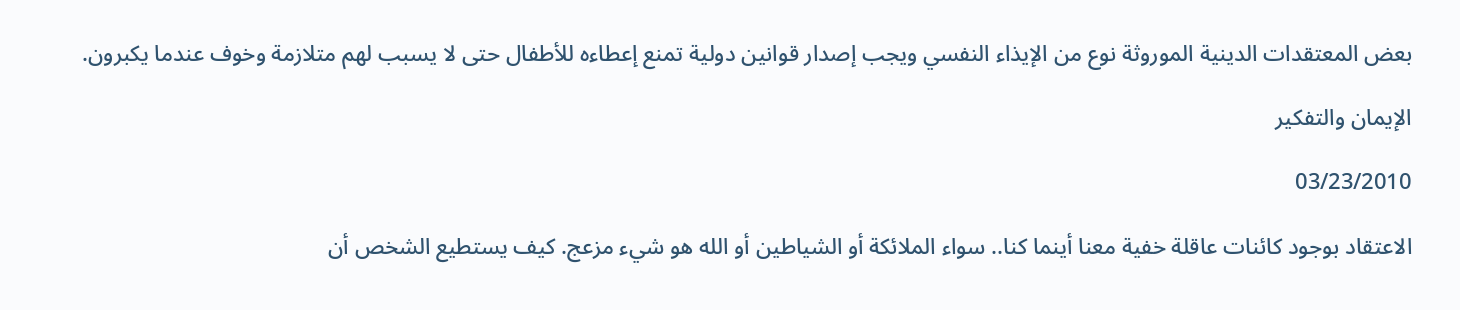بعض المعتقدات الدينية الموروثة نوع من الإيذاء النفسي ويجب إصدار قوانين دولية تمنع إعطاءه للأطفال حتى لا يسبب لهم متلازمة وخوف عندما يكبرون.

الإيمان والتفكير

03/23/2010

الاعتقاد بوجود كائنات عاقلة خفية معنا أينما كنا.. سواء الملائكة أو الشياطين أو الله هو شيء مزعج. كيف يستطيع الشخص أن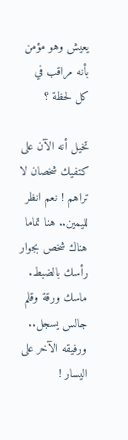يعيش وهو مؤمن بأنه مراقب في كل لحظة ؟

تخيل أنه الآن على كتفيك شخصان لا تراهم ! نعم انظر لليمين.. هنا تماما هناك شخص بجوار رأسك بالضبط. ماسك ورقة وقلم جالس يسجل.. ورفيقه الآخر على اليسار !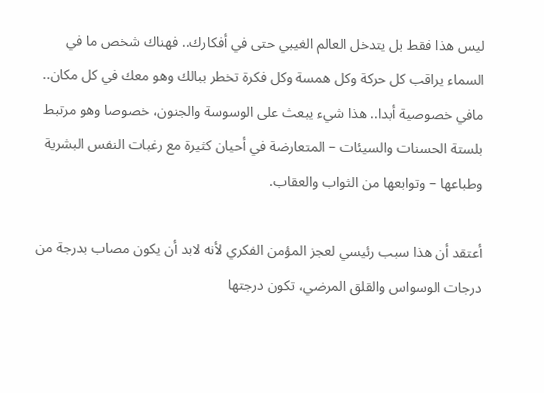ليس هذا فقط بل يتدخل العالم الغيبي حتى في أفكارك.. فهناك شخص ما في السماء يراقب كل حركة وكل همسة وكل فكرة تخطر ببالك وهو معك في كل مكان.. مافي خصوصية أبدا.. هذا شيء يبعث على الوسوسة والجنون، خصوصا وهو مرتبط بلستة الحسنات والسيئات – المتعارضة في أحيان كثيرة مع رغبات النفس البشرية وطباعها – وتوابعها من الثواب والعقاب.

أعتقد أن هذا سبب رئيسي لعجز المؤمن الفكري لأنه لابد أن يكون مصاب بدرجة من درجات الوسواس والقلق المرضي، تكون درجتها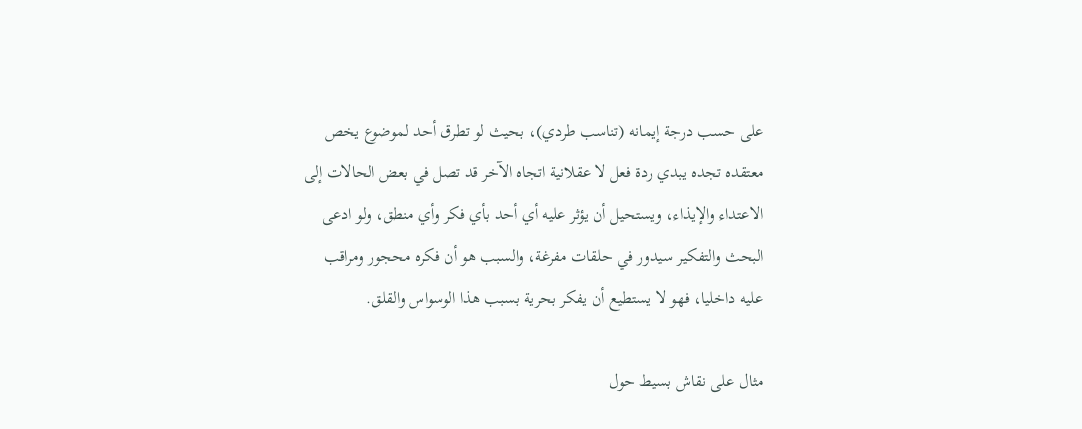على حسب درجة إيمانه (تناسب طردي)، بحيث لو تطرق أحد لموضوع يخص معتقده تجده يبدي ردة فعل لا عقلانية اتجاه الآخر قد تصل في بعض الحالات إلى الاعتداء والإيذاء، ويستحيل أن يؤثر عليه أي أحد بأي فكر وأي منطق، ولو ادعى البحث والتفكير سيدور في حلقات مفرغة، والسبب هو أن فكره محجور ومراقب عليه داخليا، فهو لا يستطيع أن يفكر بحرية بسبب هذا الوسواس والقلق.

مثال على نقاش بسيط حول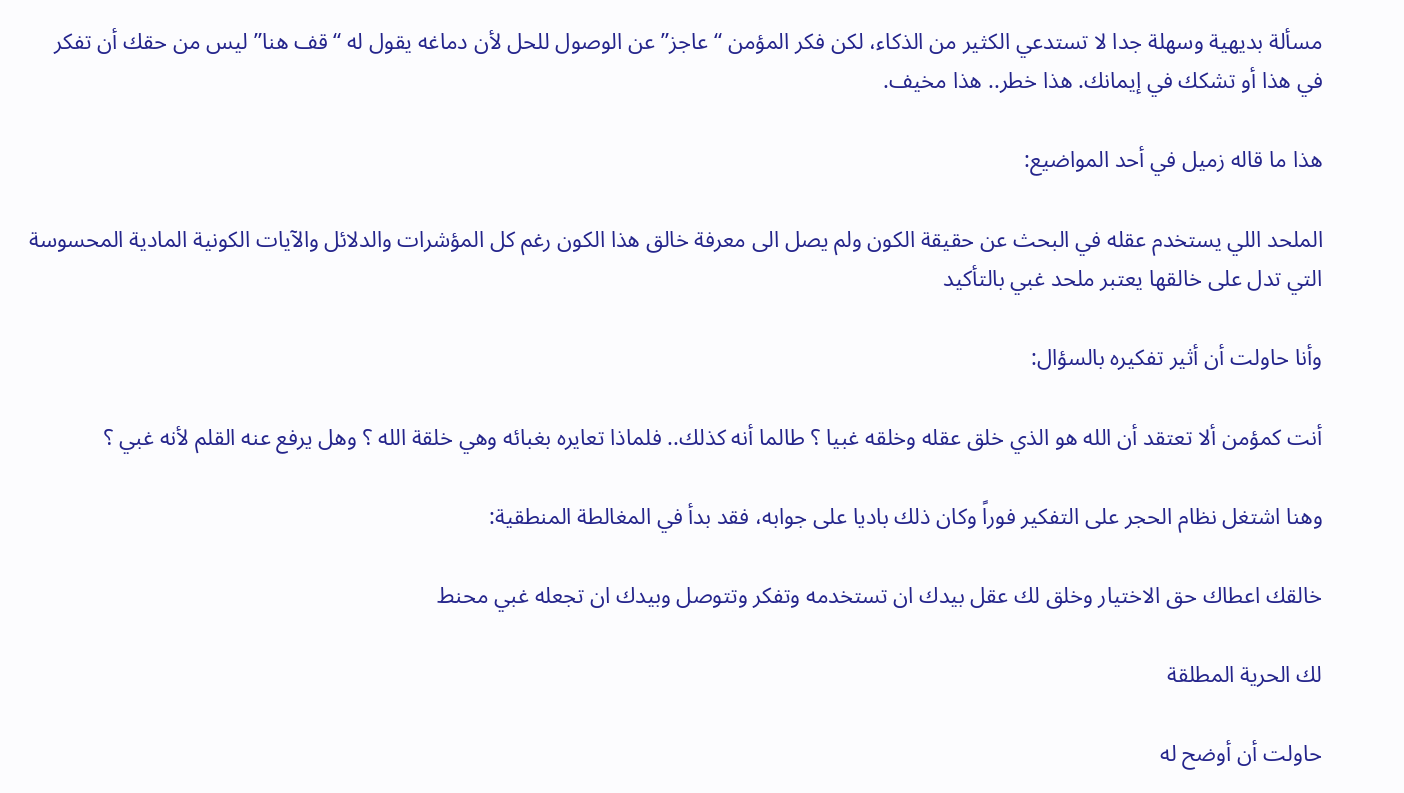مسألة بديهية وسهلة جدا لا تستدعي الكثير من الذكاء، لكن فكر المؤمن “عاجز” عن الوصول للحل لأن دماغه يقول له “قف هنا” ليس من حقك أن تفكر في هذا أو تشكك في إيمانك. هذا خطر.. هذا مخيف.

هذا ما قاله زميل في أحد المواضيع:

الملحد اللي يستخدم عقله في البحث عن حقيقة الكون ولم يصل الى معرفة خالق هذا الكون رغم كل المؤشرات والدلائل والآيات الكونية المادية المحسوسة التي تدل على خالقها يعتبر ملحد غبي بالتأكيد

وأنا حاولت أن أثير تفكيره بالسؤال:

أنت كمؤمن ألا تعتقد أن الله هو الذي خلق عقله وخلقه غبيا ؟ طالما أنه كذلك.. فلماذا تعايره بغبائه وهي خلقة الله ؟ وهل يرفع عنه القلم لأنه غبي ؟

وهنا اشتغل نظام الحجر على التفكير فوراً وكان ذلك باديا على جوابه، فقد بدأ في المغالطة المنطقية:

خالقك اعطاك حق الاختيار وخلق لك عقل بيدك ان تستخدمه وتفكر وتتوصل وبيدك ان تجعله غبي محنط

لك الحرية المطلقة

حاولت أن أوضح له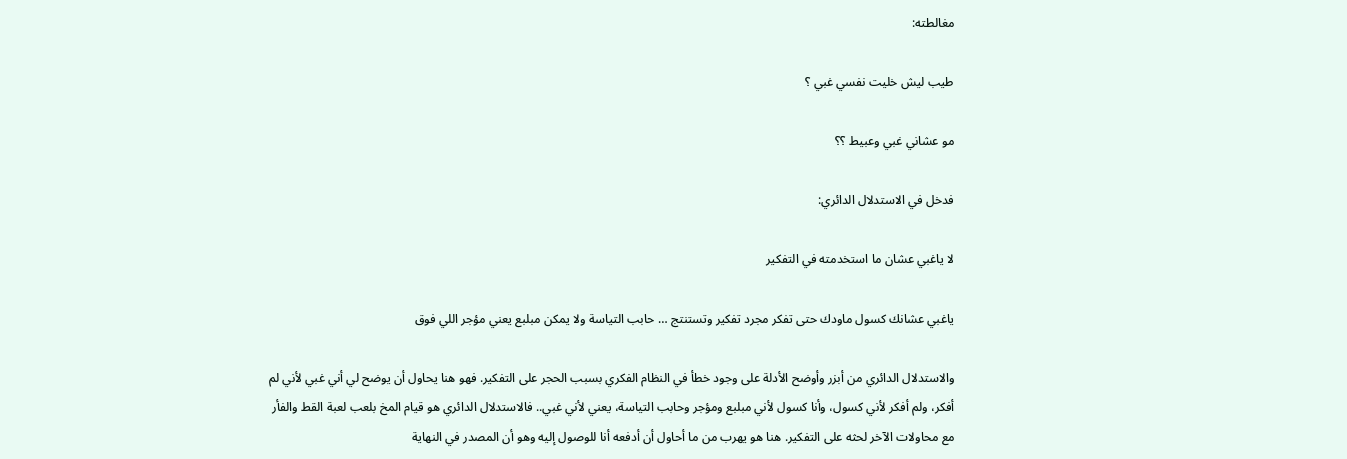مغالطته:

طيب ليش خليت نفسي غبي ؟

مو عشاني غبي وعبيط ؟؟

فدخل في الاستدلال الدائري:

لا ياغبي عشان ما استخدمته في التفكير

ياغبي عشانك كسول ماودك حتى تفكر مجرد تفكير وتستنتج … حابب التياسة ولا يمكن مبلبع يعني مؤجر اللي فوق

والاستدلال الدائري من أبزر وأوضح الأدلة على وجود خطأ في النظام الفكري بسبب الحجر على التفكير. فهو هنا يحاول أن يوضح لي أني غبي لأني لم أفكر، ولم أفكر لأني كسول، وأنا كسول لأني مبلبع ومؤجر وحابب التياسة، يعني لأني غبي.. فالاستدلال الدائري هو قيام المخ بلعب لعبة القط والفأر مع محاولات الآخر لحثه على التفكير. هنا هو يهرب من ما أحاول أن أدفعه أنا للوصول إليه وهو أن المصدر في النهاية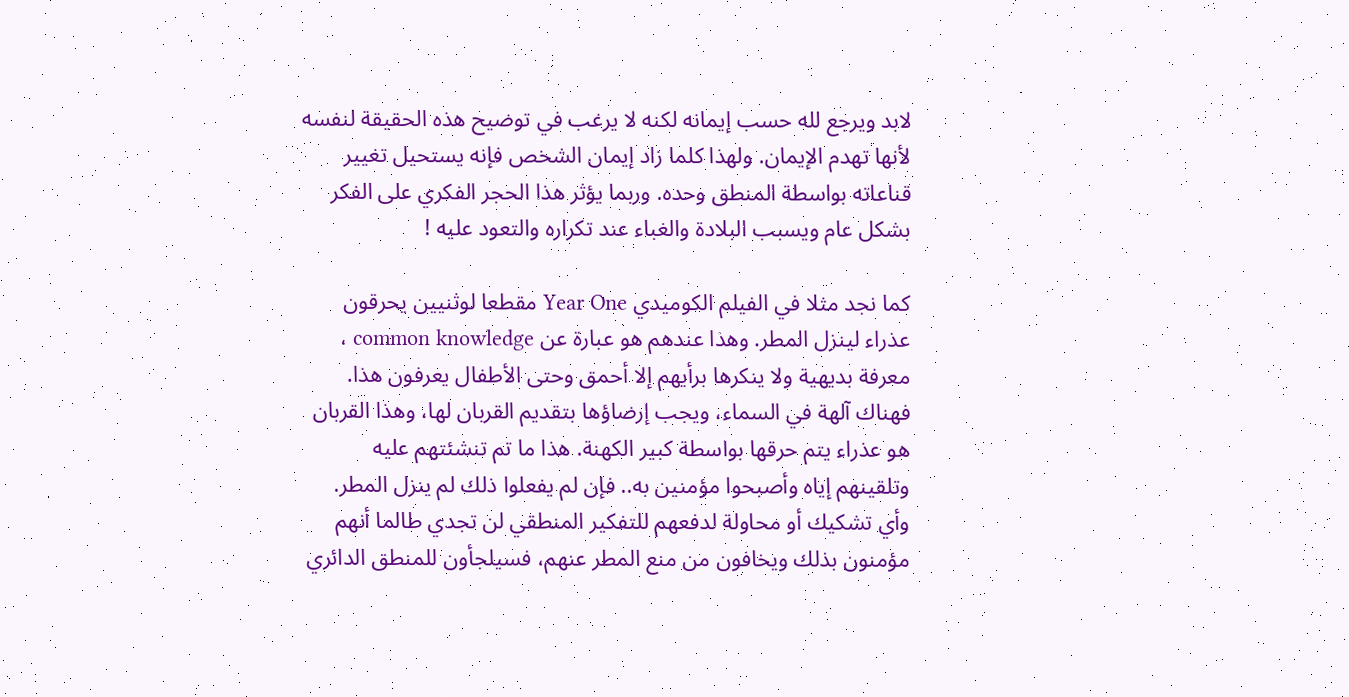لابد ويرجع لله حسب إيمانه لكنه لا يرغب في توضيح هذه الحقيقة لنفسه لأنها تهدم الإيمان. ولهذا كلما زاد إيمان الشخص فإنه يستحيل تغيير قناعاته بواسطة المنطق وحده. وربما يؤثر هذا الحجر الفكري على الفكر بشكل عام ويسبب البلادة والغباء عند تكراره والتعود عليه !

كما نجد مثلا في الفيلم الكوميدي Year One مقطعا لوثنيين يحرقون عذراء لينزل المطر. وهذا عندهم هو عبارة عن common knowledge ، معرفة بديهية ولا ينكرها برأيهم إلا أحمق وحتى الأطفال يعرفون هذا. فهناك آلهة في السماء، ويجب إرضاؤها بتقديم القربان لها، وهذا القربان هو عذراء يتم حرقها بواسطة كبير الكهنة. هذا ما تم تنشئتهم عليه وتلقينهم إياه وأصبحوا مؤمنين به.. فإن لم يفعلوا ذلك لم ينزل المطر. وأي تشكيك أو محاولة لدفعهم للتفكير المنطقي لن تجدي طالما أنهم مؤمنون بذلك ويخافون من منع المطر عنهم، فسيلجأون للمنطق الدائري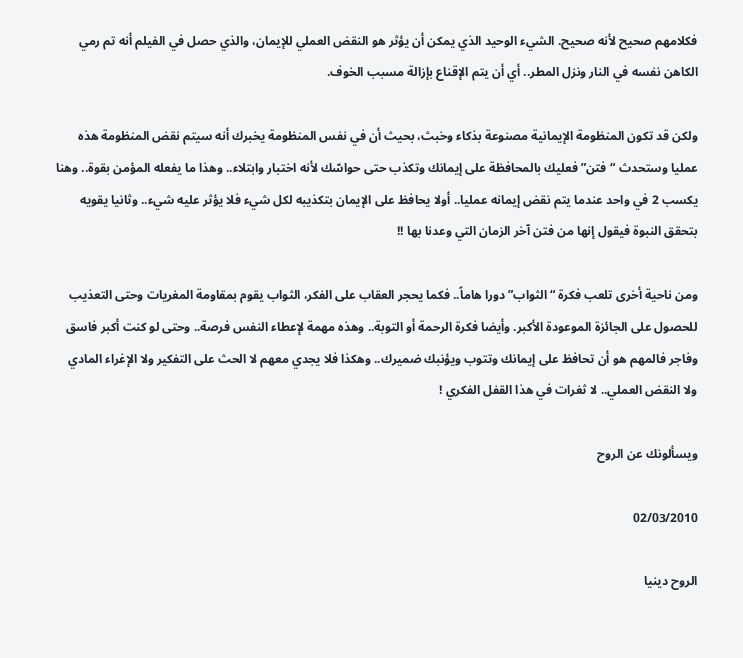فكلامهم صحيح لأنه صحيح. الشيء الوحيد الذي يمكن أن يؤثر هو النقض العملي للإيمان، والذي حصل في الفيلم أنه تم رمي الكاهن نفسه في النار ونزل المطر.. أي أن يتم الإقناع بإزالة مسبب الخوف.

ولكن قد تكون المنظومة الإيمانية مصنوعة بذكاء وخبث، بحيث أن في نفس المنظومة يخبرك أنه سيتم نقض المنظومة هذه عمليا وستحدث “فتن” فعليك بالمحافظة على إيمانك وتكذب حتى حواسّك لأنه اختبار وابتلاء.. وهذا ما يفعله المؤمن بقوة.. وهنا يكسب 2 في واحد عندما يتم نقض إيمانه عمليا.. أولا يحافظ على الإيمان بتكذيبه لكل شيء فلا يؤثر عليه شيء.. وثانيا يقويه بتحقق النبوة فيقول إنها من فتن آخر الزمان التي وعدنا بها !!

ومن ناحية أخرى تلعب فكرة “الثواب” دورا هاماً.. فكما يحجر العقاب على الفكر، الثواب يقوم بمقاومة المغريات وحتى التعذيب للحصول على الجائزة الموعودة الأكبر. وأيضا فكرة الرحمة أو التوبة.. وهذه مهمة لإعطاء النفس فرصة.. وحتى لو كنت أكبر فاسق وفاجر فالمهم هو أن تحافظ على إيمانك وتتوب ويؤنبك ضميرك.. وهكذا فلا يجدي معهم لا الحث على التفكير ولا الإغراء المادي ولا النقض العملي.. لا ثغرات في هذا القفل الفكري !

ويسألونك عن الروح

02/03/2010

الروح دينيا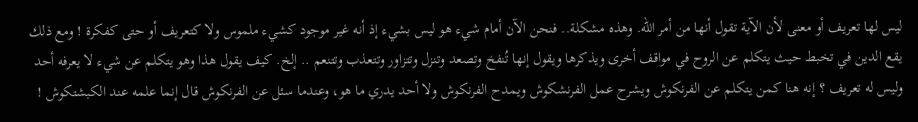ليس لها تعريف أو معنى لأن الآية تقول أنها من أمر الله. وهذه مشكلة.. فنحن الآن أمام شيء هو ليس بشيء إذ أنه غير موجود كشيء ملموس ولا كتعريف أو حتى كفكرة ! ومع ذلك يقع الدين في تخبط حيث يتكلم عن الروح في مواقف أخرى ويذكرها ويقول إنها تُنفخ وتصعد وتنزل وتتزاور وتتعذب وتتنعم .. إلخ. كيف يقول هذا وهو يتكلم عن شيء لا يعرفه أحد وليس له تعريف ؟ إنه هنا كمن يتكلم عن الفرنكوش ويشرح عمل الفرنشكوش ويمدح الفرنكوش ولا أحد يدري ما هو، وعندما سئل عن الفرنكوش قال إنما علمه عند الكبشتكوش !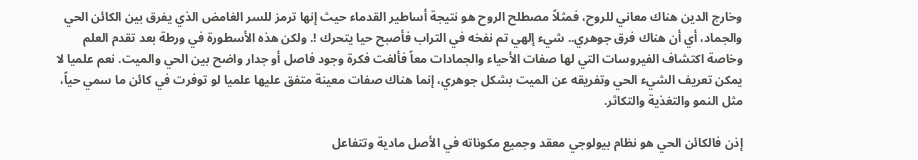وخارج الدين هناك معاني للروح، فمثلاً مصطلح الروح هو نتيجة أساطير القدماء حيث إنها ترمز للسر الغامض الذي يفرق بين الكائن الحي والجماد، أي أن هناك فرق جوهري.. شيء إلهي تم نفخه في التراب فأصبح حيا يتحرك !. ولكن هذه الأسطورة في ورطة بعد تقدم العلم وخاصة اكتشاف الفيروسات التي لها صفات الأحياء والجمادات معاً فألغت فكرة وجود فاصل أو جدار واضح بين الحي والميت. نعم علميا لا يمكن تعريف الشيء الحي وتفريقه عن الميت بشكل جوهري، إنما هناك صفات معينة متفق عليها علميا لو توفرت في كائن ما سمي حياً، مثل النمو والتغذية والتكاثر.

إذن فالكائن الحي هو نظام بيولوجي معقد وجميع مكوناته في الأصل مادية وتتفاعل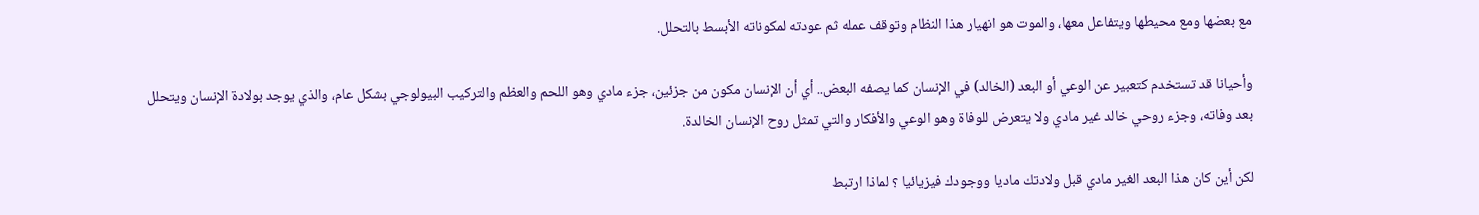مع بعضها ومع محيطها ويتفاعل معها، والموت هو انهيار هذا النظام وتوقف عمله ثم عودته لمكوناته الأبسط بالتحلل.

وأحيانا قد تستخدم كتعبير عن الوعي أو البعد (الخالد) في الإنسان كما يصفه البعض.. أي أن الإنسان مكون من جزئين، جزء مادي وهو اللحم والعظم والتركيب البيولوجي بشكل عام، والذي يوجد بولادة الإنسان ويتحلل بعد وفاته، وجزء روحي خالد غير مادي ولا يتعرض للوفاة وهو الوعي والأفكار والتي تمثل روح الإنسان الخالدة.

لكن أين كان هذا البعد الغير مادي قبل ولادتك ماديا ووجودك فيزيائيا ؟ لماذا ارتبط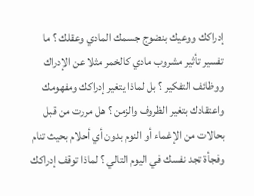إدراكك ووعيك بنضوج جسمك المادي وعقلك ؟ ما تفسير تأثير مشروب مادي كالخمر مثلا عن الإدراك ووظائف التفكير ؟ بل لماذا يتغير إدراكك ومفهومك واعتقادك بتغير الظروف والزمن ؟ هل مررت من قبل بحالات من الإغماء أو النوم بدون أي أحلام بحيث تنام وفجأة تجد نفسك في اليوم التالي ؟ لماذا توقف إدراكك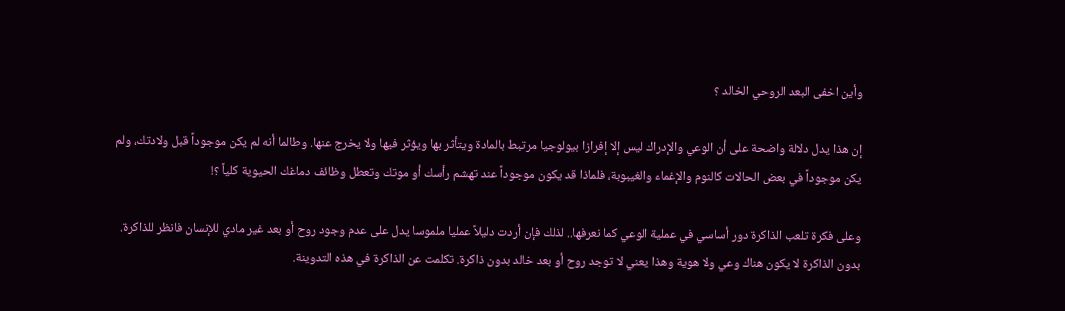وأين اخفى البعد الروحي الخالد ؟

إن هذا يدل دلالة واضحة على أن الوعي والإدراك ليس إلا إفرازا بيولوجيا مرتبط بالمادة ويتأثر بها ويؤثر فيها ولا يخرج عنها. وطالما أنه لم يكن موجوداً قبل ولادتك، ولم يكن موجوداً في بعض الحالات كالنوم والإغماء والغيبوبة، فلماذا قد يكون موجوداً عند تهشم رأسك أو موتك وتعطل وظائف دماغك الحيوية كلياً ؟!

وعلى فكرة تلعب الذاكرة دور أساسي في عملية الوعي كما نعرفها.. لذلك فإن أردت دليلاً عمليا ملموسا يدل على عدم وجود روح أو بعد غير مادي للإنسان فانظر للذاكرة. بدون الذاكرة لا يكون هناك وعي ولا هوية وهذا يعني لا توجد روح أو بعد خالد بدون ذاكرة. تكلمت عن الذاكرة في هذه التدوينة.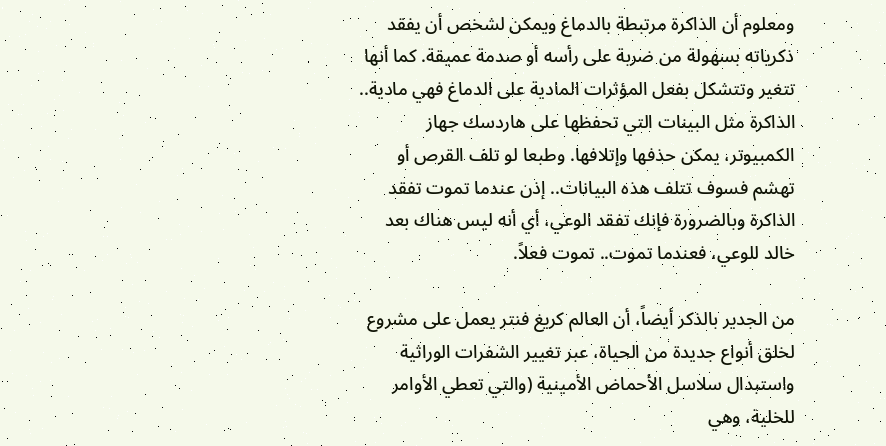ومعلوم أن الذاكرة مرتبطة بالدماغ ويمكن لشخص أن يفقد ذكرياته بسهولة من ضربة على رأسه أو صدمة عميقة. كما أنها تتغير وتتشكل بفعل المؤثرات المادية على الدماغ فهي مادية.. الذاكرة مثل البينات التي تحفظها على هاردسك جهاز الكمبيوتر، يمكن حذفها وإتلافها. وطبعا لو تلف القرص أو تهشم فسوف تتلف هذه البيانات.. إذن عندما تموت تفقد الذاكرة وبالضرورة فإنك تفقد الوعي، أي أنه ليس هناك بعد خالد للوعي، فعندما تموت.. تموت فعلاً.

من الجدير بالذكر أيضاً، أن العالم كريغ فنتر يعمل على مشروع لخلق أنواع جديدة من الحياة، عبر تغيير الشفرات الوراثية واستبدال سلاسل الأحماض الأمينية (والتي تعطي الأوامر للخلية، وهي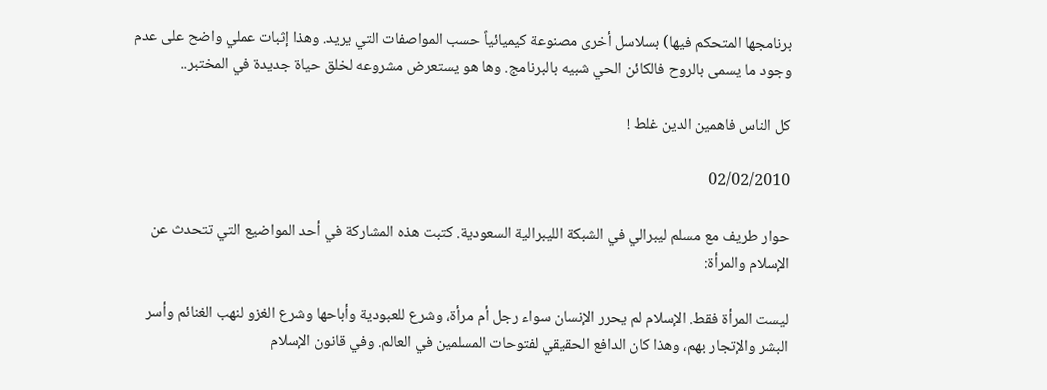برنامجها المتحكم فيها) بسلاسل أخرى مصنوعة كيميائياً حسب المواصفات التي يريد. وهذا إثبات عملي واضح على عدم وجود ما يسمى بالروح فالكائن الحي شبيه بالبرنامج. وها هو يستعرض مشروعه لخلق حياة جديدة في المختبر..

كل الناس فاهمين الدين غلط !

02/02/2010

حوار طريف مع مسلم ليبرالي في الشبكة الليبرالية السعودية. كتبت هذه المشاركة في أحد المواضيع التي تتحدث عن الإسلام والمرأة:

ليست المرأة فقط. الإسلام لم يحرر الإنسان سواء رجل أم مرأة، وشرع للعبودية وأباحها وشرع الغزو لنهب الغنائم وأسر البشر والإتجار بهم، وهذا كان الدافع الحقيقي لفتوحات المسلمين في العالم. وفي قانون الإسلام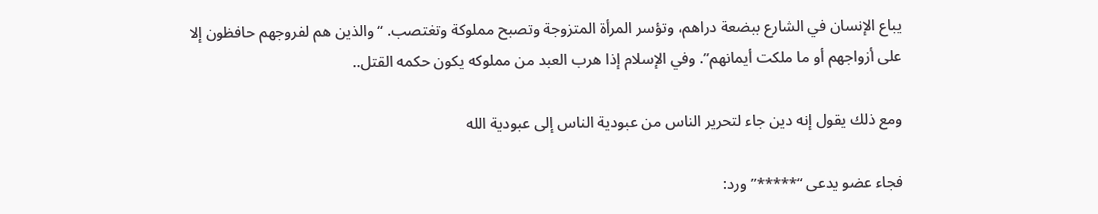يباع الإنسان في الشارع ببضعة دراهم، وتؤسر المرأة المتزوجة وتصبح مملوكة وتغتصب. “والذين هم لفروجهم حافظون إلا على أزواجهم أو ما ملكت أيمانهم”. وفي الإسلام إذا هرب العبد من مملوكه يكون حكمه القتل..

ومع ذلك يقول إنه دين جاء لتحرير الناس من عبودية الناس إلى عبودية الله

فجاء عضو يدعى “*****” ورد: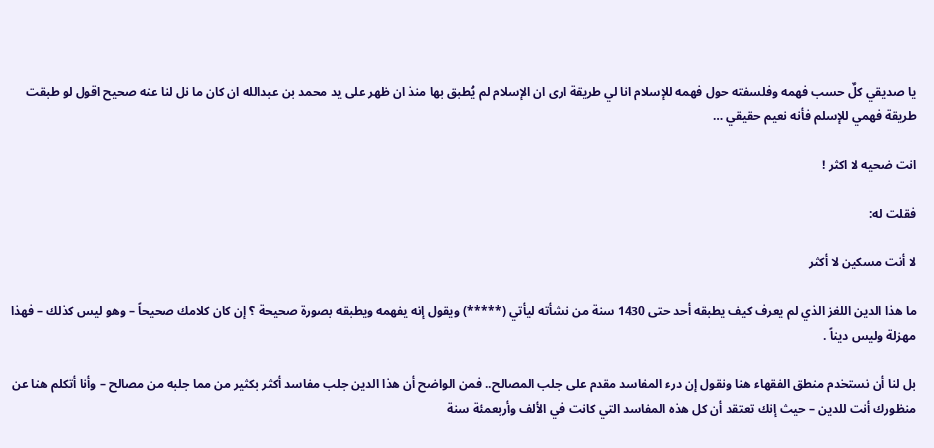يا صديقي كلٌ حسب فهمه وفلسفته حول فهمه للإسلام انا لي طريقة ارى ان الإسلام لم يُطبق بها منذ ان ظهر على يد محمد بن عبدالله ان كان ما نل لنا عنه صحيح اقول لو طبقت طريقة فهمي للإسلم فأنه نعيم حقيقي …

انت ضحيه لا اكثر !

فقلت له:

لا أنت مسكين لا أكثر

ما هذا الدين اللغز الذي لم يعرف كيف يطبقه أحد حتى 1430 سنة من نشأته ليأتي (*****) ويقول إنه يفهمه ويطبقه بصورة صحيحة ؟ إن كان كلامك صحيحاً – وهو ليس كذلك – فهذا مهزلة وليس ديناً .

بل لنا أن نستخدم منطق الفقهاء هنا ونقول إن درء المفاسد مقدم على جلب المصالح.. فمن الواضح أن هذا الدين جلب مفاسد أكثر بكثير من مما جلبه من مصالح – وأنا أتكلم هنا عن منظورك أنت للدين – حيث إنك تعتقد أن كل هذه المفاسد التي كانت في الألف وأربعمئة سنة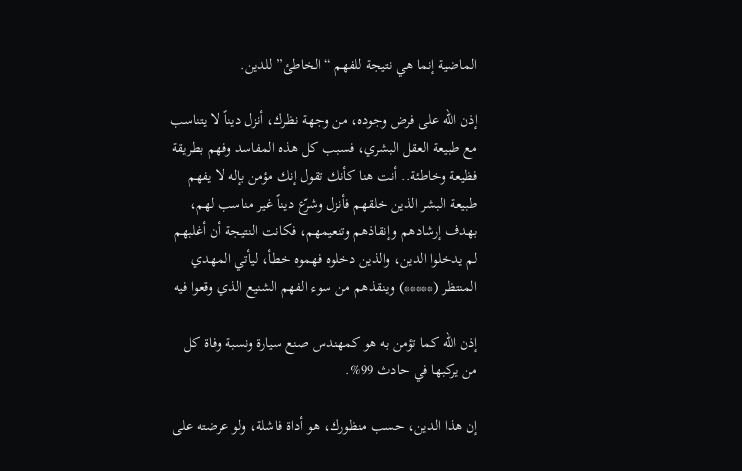الماضية إنما هي نتيجة للفهم “الخاطئ” للدين.

إذن الله على فرض وجوده، من وجهة نظرك، أنزل ديناً لا يتناسب مع طبيعة العقل البشري، فسبب كل هذه المفاسد وفهم بطريقة فظيعة وخاطئة.. أنت هنا كأنك تقول إنك مؤمن بإله لا يفهم طبيعة البشر الذين خلقهم فأنزل وشرّع ديناً غير مناسب لهم، بهدف إرشادهم وإنقاذهم وتنعيمهم، فكانت النتيجة أن أغلبهم لم يدخلوا الدين، والذين دخلوه فهموه خطأ، ليأتي المهدي المنتظر (*****) وينقذهم من سوء الفهم الشنيع الذي وقعوا فيه

إذن الله كما تؤمن به هو كمهندس صنع سيارة ونسبة وفاة كل من يركبها في حادث 99%.

إن هذا الدين، حسب منظورك، هو أداة فاشلة، ولو عرضته على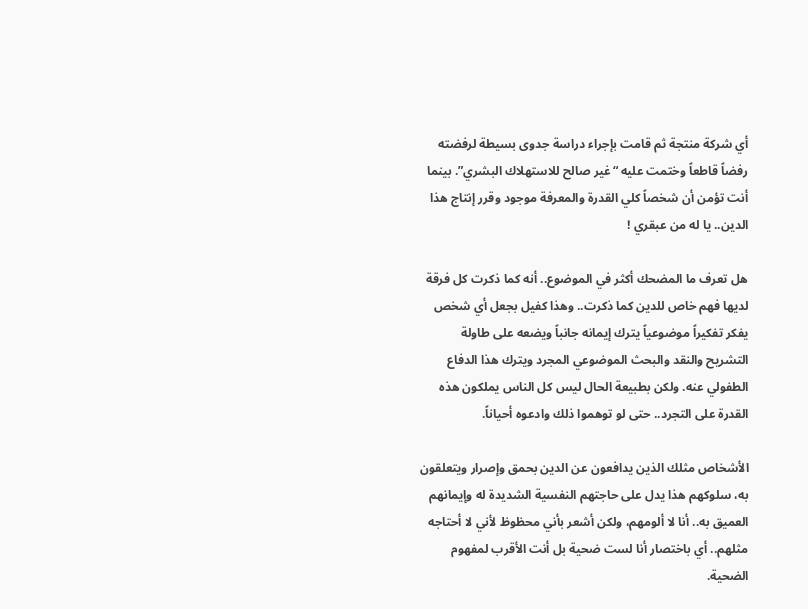أي شركة منتجة ثم قامت بإجراء دراسة جدوى بسيطة لرفضته رفضاً قاطعاً وختمت عليه “غير صالح للاستهلاك البشري”. بينما أنت تؤمن أن شخصاً كلي القدرة والمعرفة موجود وقرر إنتاج هذا الدين.. يا له من عبقري !

هل تعرف ما المضحك أكثر في الموضوع.. أنه كما ذكرت كل فرقة لديها فهم خاص للدين كما ذكرت.. وهذا كفيل بجعل أي شخص يفكر تفكيراً موضوعياً يترك إيمانه جانباً ويضعه على طاولة التشريح والنقد والبحث الموضوعي المجرد ويترك هذا الدفاع الطفولي عنه. ولكن بطبيعة الحال ليس كل الناس يملكون هذه القدرة على التجرد.. حتى لو توهموا ذلك وادعوه أحياناً.

الأشخاص مثلك الذين يدافعون عن الدين بحمق وإصرار ويتعلقون به، سلوكهم هذا يدل على حاجتهم النفسية الشديدة له وإيمانهم العميق به.. أنا لا ألومهم، ولكن أشعر بأني محظوظ لأني لا أحتاجه مثلهم.. أي باختصار أنا لست ضحية بل أنت الأقرب لمفهوم الضحية.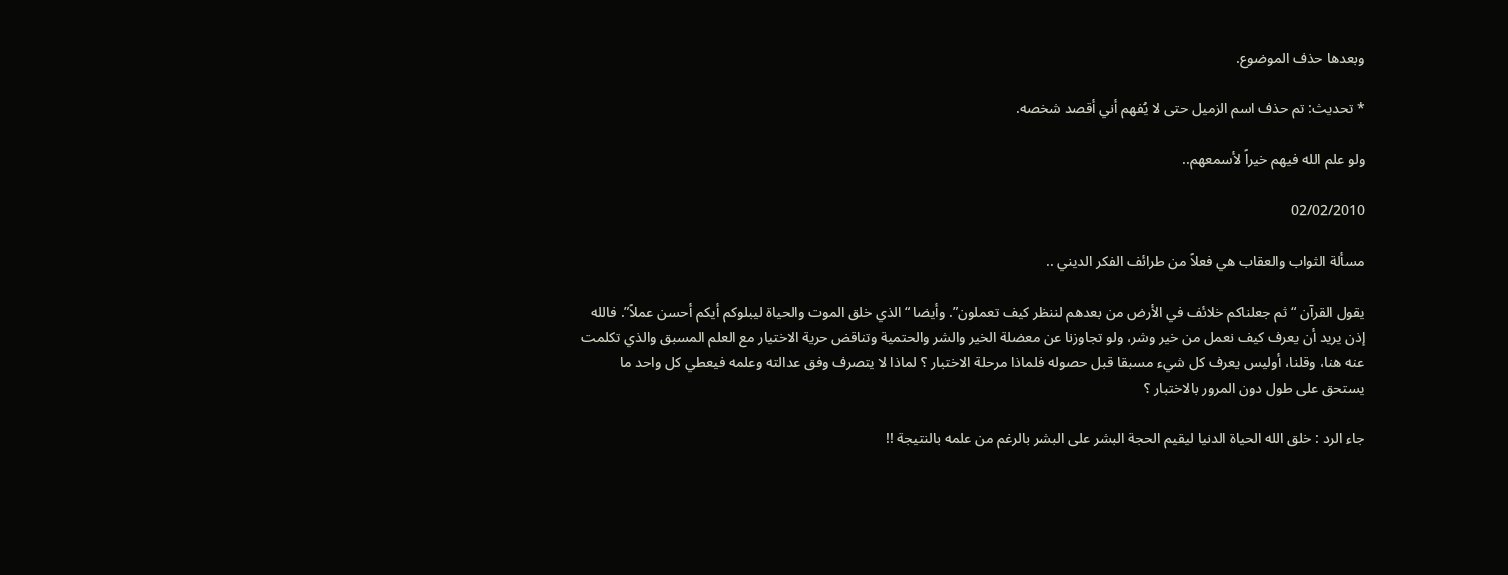وبعدها حذف الموضوع.

* تحديث: تم حذف اسم الزميل حتى لا يُفهم أني أقصد شخصه.

ولو علم الله فيهم خيراً لأسمعهم..

02/02/2010

مسألة الثواب والعقاب هي فعلاً من طرائف الفكر الديني ..

يقول القرآن “ثم جعلناكم خلائف في الأرض من بعدهم لننظر كيف تعملون”. وأيضا “الذي خلق الموت والحياة ليبلوكم أيكم أحسن عملاً”. فالله إذن يريد أن يعرف كيف نعمل من خير وشر، ولو تجاوزنا عن معضلة الخير والشر والحتمية وتناقض حرية الاختيار مع العلم المسبق والذي تكلمت عنه هنا، وقلنا، أوليس يعرف كل شيء مسبقا قبل حصوله فلماذا مرحلة الاختبار ؟ لماذا لا يتصرف وفق عدالته وعلمه فيعطي كل واحد ما يستحق على طول دون المرور بالاختبار ؟

جاء الرد : خلق الله الحياة الدنيا ليقيم الحجة البشر على البشر بالرغم من علمه بالنتيجة !!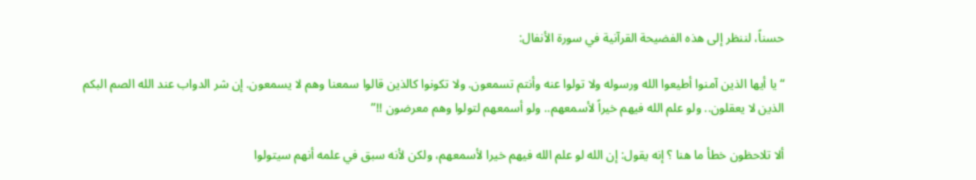حسناً، لننظر إلى هذه الفضيحة القرآنية في سورة الأنفال:

“يا أيها الذين آمنوا أطيعوا الله ورسوله ولا تولوا عنه وأنتم تسمعون. ولا تكونوا كالذين قالوا سمعنا وهم لا يسمعون. إن شر الدواب عند الله الصم البكم الذين لا يعقلون.. ولو علم الله فيهم خيراً لأسمعهم.. ولو أسمعهم لتولوا وهم معرضون !!”

ألا تلاحظون خطأ ما هنا ؟ إنه يقول: إن الله لو علم الله فيهم خيرا لأسمعهم، ولكن لأنه سبق في علمه أنهم سيتولوا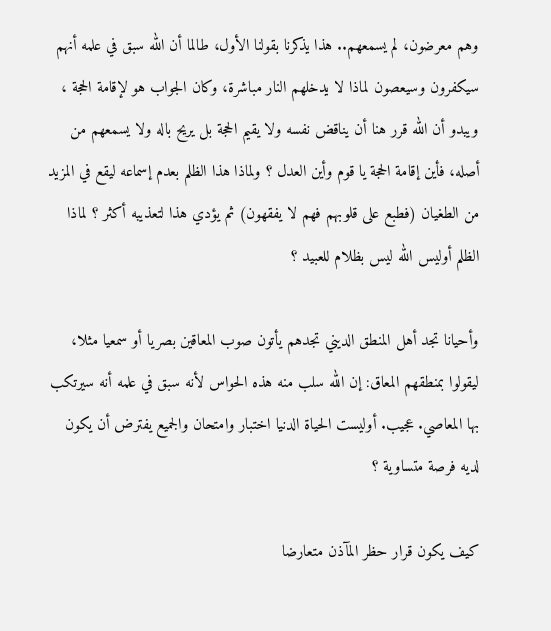وهم معرضون، لم يسمعهم.. هذا يذكرنا بقولنا الأول، طالما أن الله سبق في علمه أنهم سيكفرون وسيعصون لماذا لا يدخلهم النار مباشرة، وكان الجواب هو لإقامة الحجة ، ويبدو أن الله قرر هنا أن يناقض نفسه ولا يقيم الحجة بل يريح باله ولا يسمعهم من أصله، فأين إقامة الحجة يا قوم وأين العدل ؟ ولماذا هذا الظلم بعدم إسماعه ليقع في المزيد من الطغيان (فطبع على قلوبهم فهم لا يفقهون) ثم يؤدي هذا لتعذيبه أكثر ؟ لماذا الظلم أوليس الله ليس بظلام للعبيد ؟

وأحيانا تجد أهل المنطق الديني تجدهم يأتون صوب المعاقين بصريا أو سمعيا مثلا، ليقولوا بمنطقهم المعاق: إن الله سلب منه هذه الحواس لأنه سبق في علمه أنه سيرتكب بها المعاصي. عجيب. أوليست الحياة الدنيا اختبار وامتحان والجميع يفترض أن يكون لديه فرصة متساوية ؟

كيف يكون قرار حظر المآذن متعارضا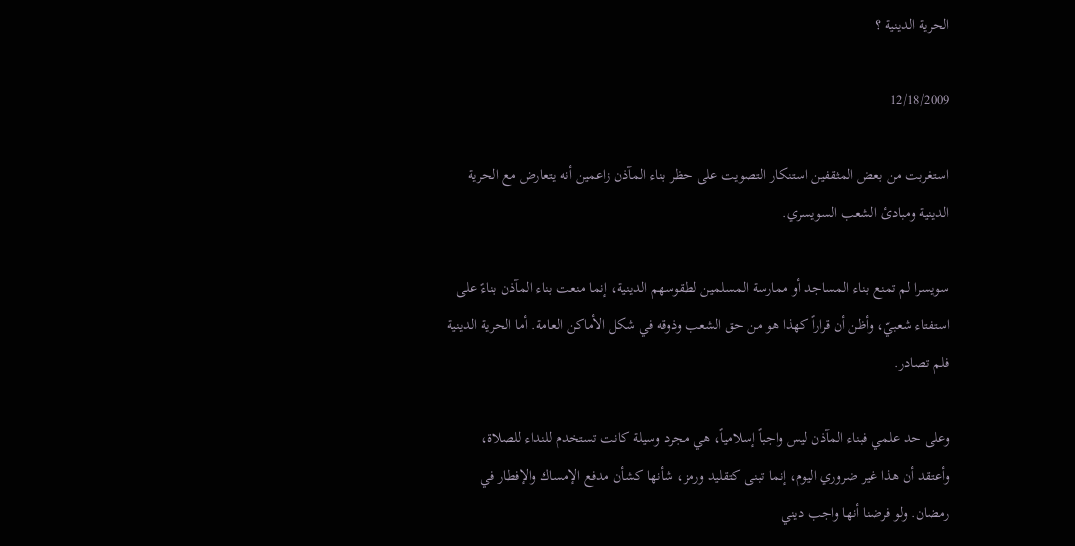الحرية الدينية ؟

12/18/2009

استغربت من بعض المثقفين استنكار التصويت على حظر بناء المآذن زاعمين أنه يتعارض مع الحرية الدينية ومبادئ الشعب السويسري.

سويسرا لم تمنع بناء المساجد أو ممارسة المسلمين لطقوسهم الدينية، إنما منعت بناء المآذن بناءً على استفتاء شعبيّ، وأظن أن قراراً كهذا هو من حق الشعب وذوقه في شكل الأماكن العامة. أما الحرية الدينية فلم تصادر.

وعلى حد علمي فبناء المآذن ليس واجباً إسلامياً، هي مجرد وسيلة كانت تستخدم للنداء للصلاة، وأعتقد أن هذا غير ضروري اليوم، إنما تبنى كتقليد ورمز، شأنها كشأن مدفع الإمساك والإفطار في رمضان. ولو فرضنا أنها واجب ديني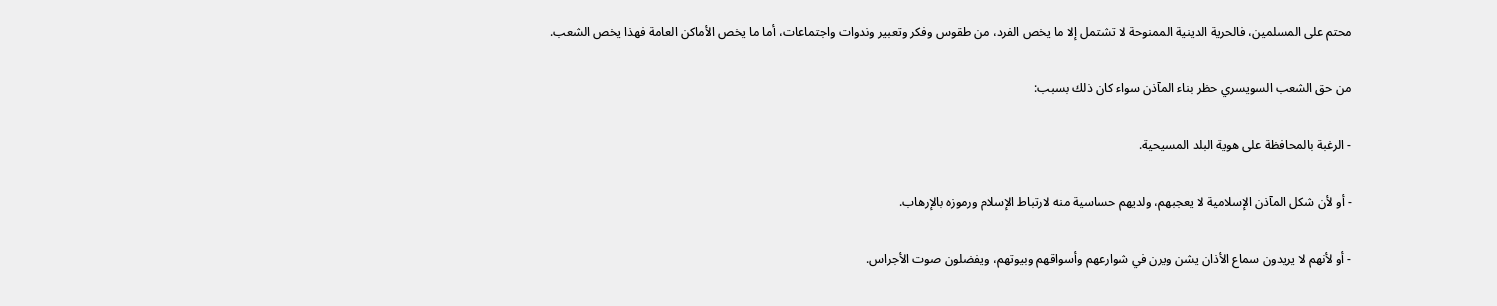محتم على المسلمين، فالحرية الدينية الممنوحة لا تشتمل إلا ما يخص الفرد، من طقوس وفكر وتعبير وندوات واجتماعات، أما ما يخص الأماكن العامة فهذا يخص الشعب.

من حق الشعب السويسري حظر بناء المآذن سواء كان ذلك بسبب:

- الرغبة بالمحافظة على هوية البلد المسيحية.

- أو لأن شكل المآذن الإسلامية لا يعجبهم، ولديهم حساسية منه لارتباط الإسلام ورموزه بالإرهاب.

- أو لأنهم لا يريدون سماع الأذان يشن ويرن في شوارعهم وأسواقهم وبيوتهم، ويفضلون صوت الأجراس.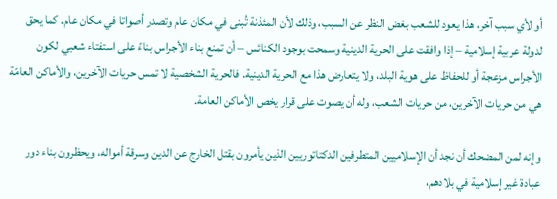أو لأي سبب آخر، هذا يعود للشعب بغض النظر عن السبب، وذلك لأن المئذنة تُبنى في مكان عام وتصدر أصواتا في مكان عام. كما يحق لدولة عربية إسلامية – إذا وافقت على الحرية الدينية وسمحت بوجود الكنائس – أن تمنع بناء الأجراس بناءً على استفتاء شعبي لكون الأجراس مزعجة أو للحفاظ على هوية البلد، ولا يتعارض هذا مع الحرية الدينية. فالحرية الشخصية لا تمس حريات الآخرين، والأماكن العامّة هي من حريات الآخرين، من حريات الشعب، وله أن يصوت على قرار يخص الأماكن العامة.

وإنه لمن المضحك أن نجد أن الإسلاميين المتطرفين الدكتاتوريين الذين يأمرون بقتل الخارج عن الدين وسرقة أمواله، ويحظرون بناء دور عبادة غير إسلامية في بلادهم،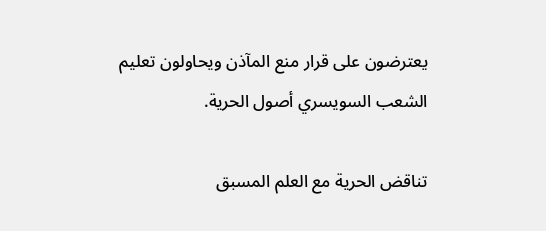يعترضون على قرار منع المآذن ويحاولون تعليم الشعب السويسري أصول الحرية.

تناقض الحرية مع العلم المسبق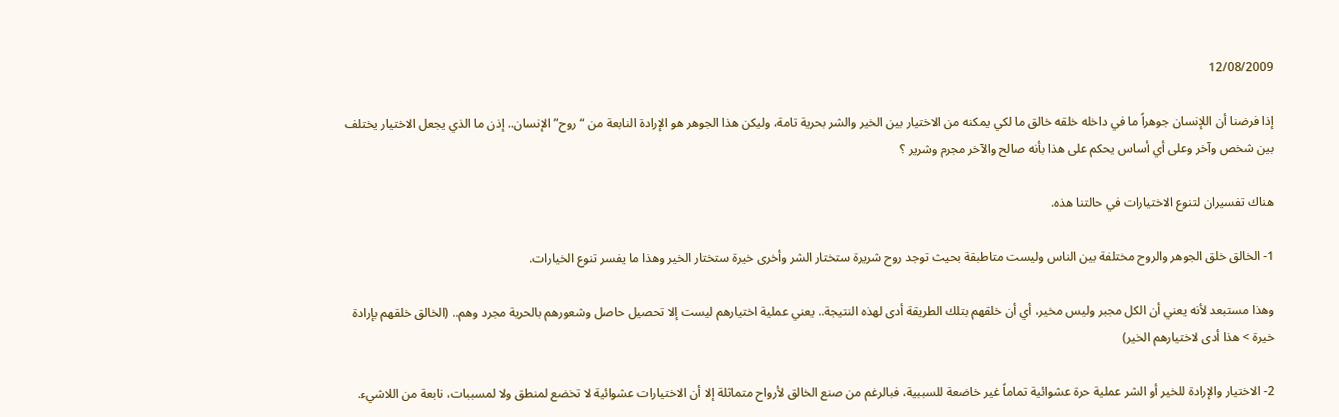12/08/2009

إذا فرضنا أن اللإنسان جوهراً ما في داخله خلقه خالق ما لكي يمكنه من الاختيار بين الخير والشر بحرية تامة، وليكن هذا الجوهر هو الإرادة النابعة من “روح” الإنسان.. إذن ما الذي يجعل الاختيار يختلف بين شخص وآخر وعلى أي أساس يحكم على هذا بأنه صالح والآخر مجرم وشرير ؟

هناك تفسيران لتنوع الاختيارات في حالتنا هذه.

1- الخالق خلق الجوهر والروح مختلفة بين الناس وليست متاطبقة بحيث توجد روح شريرة ستختار الشر وأخرى خيرة ستختار الخير وهذا ما يفسر تنوع الخيارات.

وهذا مستبعد لأنه يعني أن الكل مجبر وليس مخير، أي أن خلقهم بتلك الطريقة أدى لهذه النتيجة.. يعني عملية اختيارهم ليست إلا تحصيل حاصل وشعورهم بالحرية مجرد وهم.. (الخالق خلقهم بإرادة خيرة > هذا أدى لاختيارهم الخير)

2- الاختيار والإرادة للخير أو الشر عملية حرة عشوائية تماماً غير خاضعة للسببية، فبالرغم من صنع الخالق لأرواح متماثلة إلا أن الاختيارات عشوائية لا تخضع لمنطق ولا لمسببات، نابعة من اللاشيء.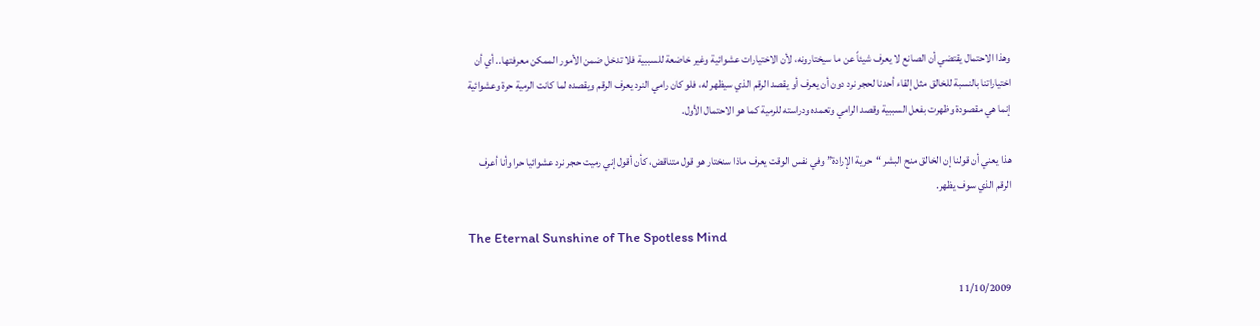وهذا الاحتمال يقتضي أن الصانع لا يعرف شيئاً عن ما سيختارونه، لأن الاختيارات عشوائية وغير خاضعة للسببية فلا تدخل ضمن الأمور الممكن معرفتها.. أي أن اختياراتنا بالنسبة للخالق مثل إلقاء أحدنا لحجر نرد دون أن يعرف أو يقصد الرقم الذي سيظهر له، فلو كان رامي النرد يعرف الرقم ويقصده لما كانت الرمية حرة وعشوائية إنما هي مقصودة وظهرت بفعل السببية وقصد الرامي وتعمده ودراسته للرمية كما هو الاحتمال الأول.

هذا يعني أن قولنا إن الخالق منح البشر “حرية الإرادة” وفي نفس الوقت يعرف ماذا سنختار هو قول متناقض، كأن أقول إني رميت حجر نرد عشوائيا حرا وأنا أعرف الرقم الذي سوف يظهر.

The Eternal Sunshine of The Spotless Mind

11/10/2009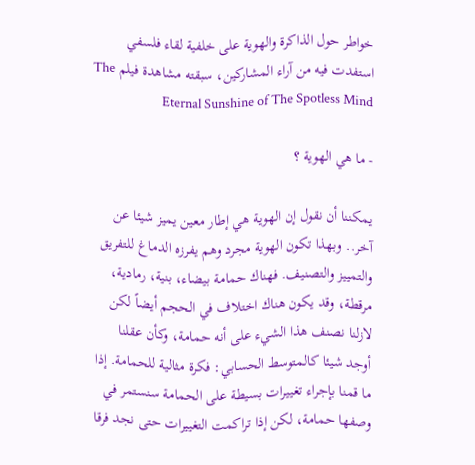خواطر حول الذاكرة والهوية على خلفية لقاء فلسفي استفدت فيه من آراء المشاركين، سبقته مشاهدة فيلم The Eternal Sunshine of The Spotless Mind

- ما هي الهوية ؟

يمكننا أن نقول إن الهوية هي إطار معين يميز شيئا عن آخر.. وبهذا تكون الهوية مجرد وهم يفرزه الدماغ للتفريق والتمييز والتصنيف. فهناك حمامة بيضاء، بنية، رمادية، مرقطة، وقد يكون هناك اختلاف في الحجم أيضاً لكن لازلنا نصنف هذا الشيء على أنه حمامة، وكأن عقلنا أوجد شيئا كالمتوسط الحسابي: فكرة مثالية للحمامة. إذا ما قمنا بإجراء تغييرات بسيطة على الحمامة سنستمر في وصفها حمامة، لكن إذا تراكمت التغييرات حتى نجد فرقا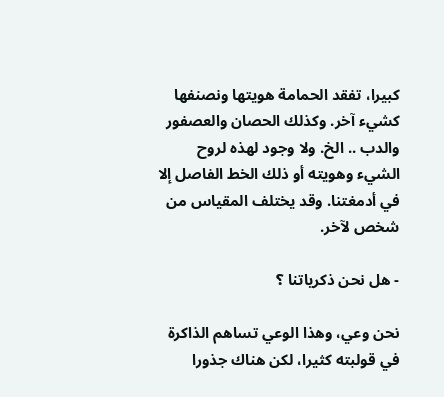كبيرا، تفقد الحمامة هويتها ونصنفها كشيء آخر. وكذلك الحصان والعصفور والدب .. الخ. ولا وجود لهذه لروح الشيء وهويته أو ذلك الخط الفاصل إلا في أدمغتنا. وقد يختلف المقياس من شخص لآخر.

- هل نحن ذكرياتنا ؟

نحن وعي، وهذا الوعي تساهم الذاكرة في قولبته كثيرا، لكن هناك جذورا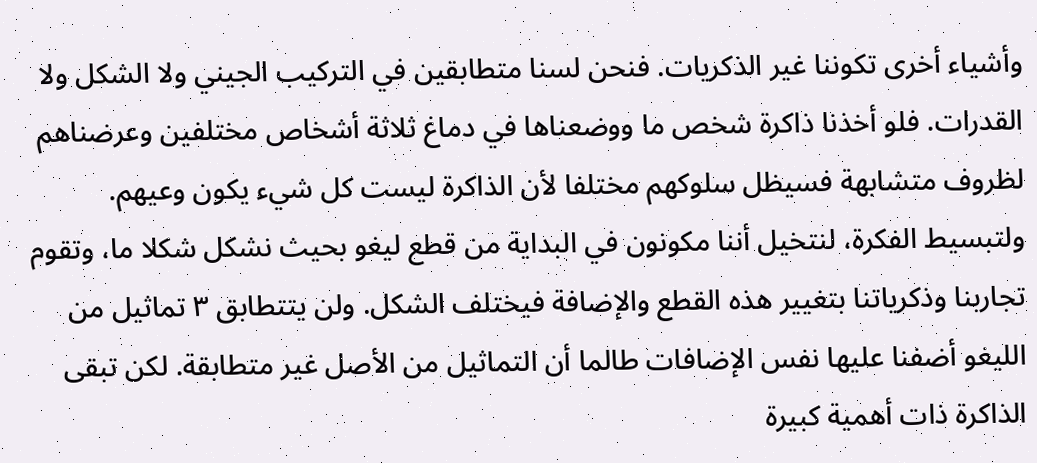وأشياء أخرى تكوننا غير الذكريات. فنحن لسنا متطابقين في التركيب الجيني ولا الشكل ولا القدرات. فلو أخذنا ذاكرة شخص ما ووضعناها في دماغ ثلاثة أشخاص مختلفين وعرضناهم لظروف متشابهة فسيظل سلوكهم مختلفا لأن الذاكرة ليست كل شيء يكون وعيهم. ولتبسيط الفكرة، لنتخيل أننا مكونون في البداية من قطع ليغو بحيث نشكل شكلا ما، وتقوم تجاربنا وذكرياتنا بتغيير هذه القطع والإضافة فيختلف الشكل. ولن يتتطابق ٣ تماثيل من الليغو أضفنا عليها نفس الإضافات طالما أن التماثيل من الأصل غير متطابقة. لكن تبقى الذاكرة ذات أهمية كبيرة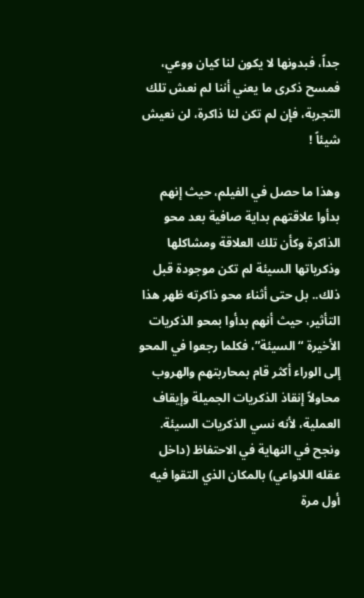جداً، فبدونها لا يكون لنا كيان ووعي، فمسح ذكرى ما يعني أننا لم نعش تلك التجربة، فإن لم تكن لنا ذاكرة، لن نعيش شيئاً !

وهذا ما حصل في الفيلم، حيث إنهم بدأوا علاقتهم بداية صافية بعد محو الذاكرة وكأن تلك العلاقة ومشاكلها وذكرياتها السيئة لم تكن موجودة قبل ذلك.. بل حتى أثناء محو ذاكرته ظهر هذا التأثير، حيث أنهم بدأوا بمحو الذكريات الأخيرة “السيئة”، فكلما رجعوا في المحو إلى الوراء أكثر قام بمحاربتهم والهروب محاولاً إنقاذ الذكريات الجميلة وإيقاف العملية، لأنه نسي الذكريات السيئة. ونجح في النهاية في الاحتفاظ (داخل عقله اللاواعي) بالمكان الذي التقوا فيه أول مرة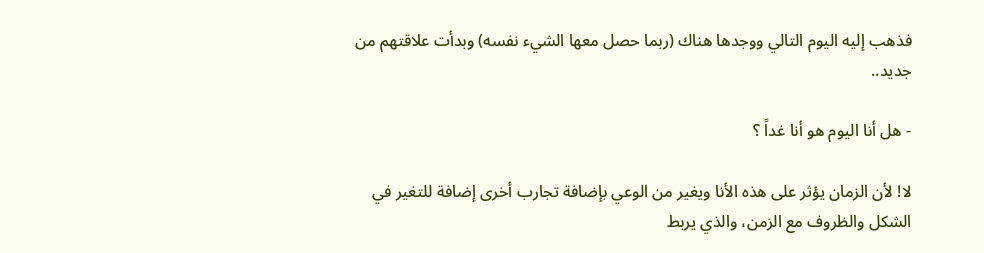فذهب إليه اليوم التالي ووجدها هناك (ربما حصل معها الشيء نفسه) وبدأت علاقتهم من جديد..

- هل أنا اليوم هو أنا غداً ؟

لا! لأن الزمان يؤثر على هذه الأنا ويغير من الوعي بإضافة تجارب أخرى إضافة للتغير في الشكل والظروف مع الزمن، والذي يربط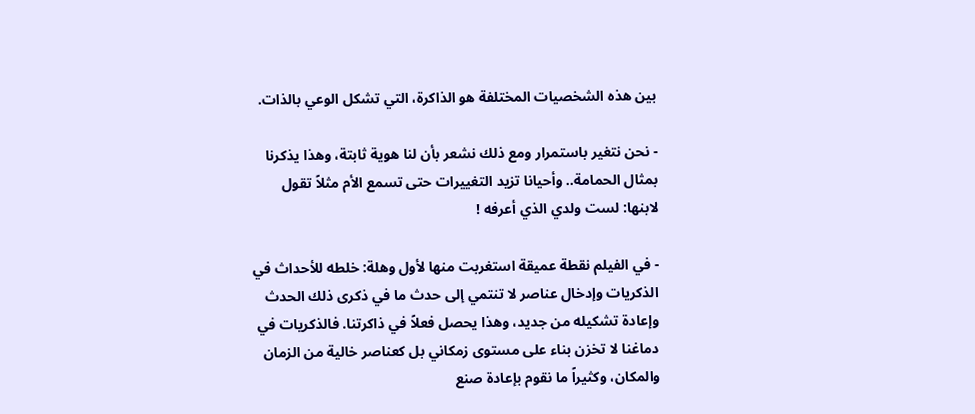بين هذه الشخصيات المختلفة هو الذاكرة، التي تشكل الوعي بالذات.

- نحن نتغير باستمرار ومع ذلك نشعر بأن لنا هوية ثابتة، وهذا يذكرنا بمثال الحمامة.. وأحيانا تزيد التغييرات حتى تسمع الأم مثلاً تقول لابنها: لست ولدي الذي أعرفه !

- في الفيلم نقطة عميقة استغربت منها لأول وهلة: خلطه للأحداث في الذكريات وإدخال عناصر لا تنتمي إلى حدث ما في ذكرى ذلك الحدث وإعادة تشكيله من جديد، وهذا يحصل فعلاً في ذاكرتنا. فالذكريات في دماغنا لا تخزن بناء على مستوى زمكاني بل كعناصر خالية من الزمان والمكان، وكثيراً ما نقوم بإعادة صنع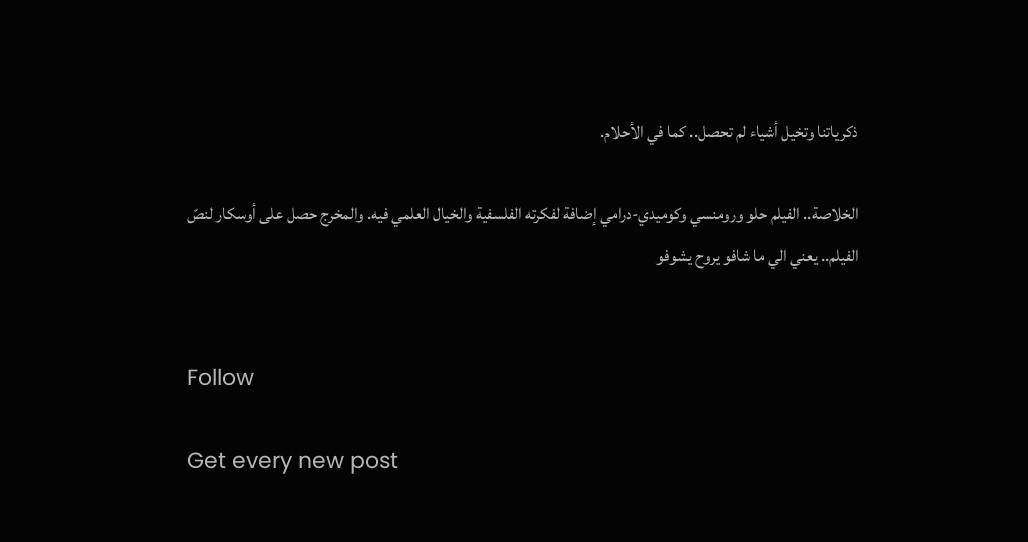ذكرياتنا وتخيل أشياء لم تحصل.. كما في الأحلام.

الخلاصة.. الفيلم حلو ورومنسي وكوميدي-درامي إضافة لفكرته الفلسفية والخيال العلمي فيه. والمخرج حصل على أوسكار لنصّ الفيلم.. يعني الي ما شافو يروح يشوفو


Follow

Get every new post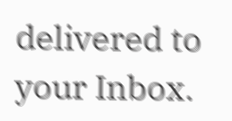delivered to your Inbox.